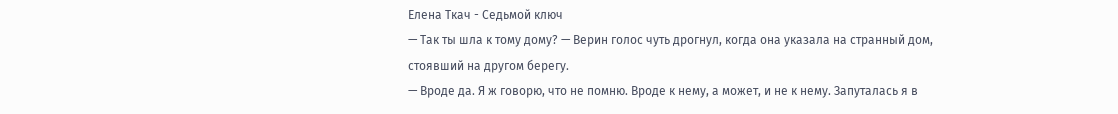Елена Ткач - Седьмой ключ
— Так ты шла к тому дому? — Верин голос чуть дрогнул, когда она указала на странный дом, стоявший на другом берегу.
— Вроде да. Я ж говорю, что не помню. Вроде к нему, а может, и не к нему. Запуталась я в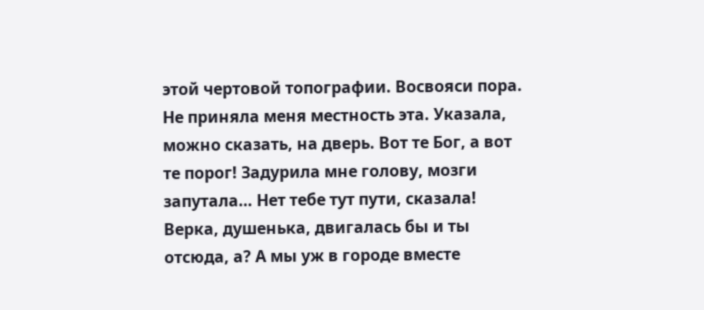этой чертовой топографии. Восвояси пора. Не приняла меня местность эта. Указала, можно сказать, на дверь. Вот те Бог, а вот те порог! Задурила мне голову, мозги запутала… Нет тебе тут пути, сказала! Верка, душенька, двигалась бы и ты отсюда, а? А мы уж в городе вместе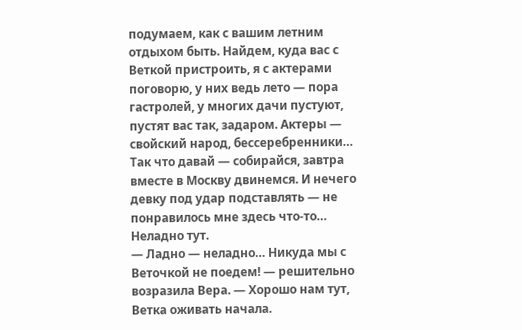подумаем, как с вашим летним отдыхом быть. Найдем, куда вас с Веткой пристроить, я с актерами поговорю, у них ведь лето — пора гастролей, у многих дачи пустуют, пустят вас так, задаром. Актеры — свойский народ, бессеребренники… Так что давай — собирайся, завтра вместе в Москву двинемся. И нечего девку под удар подставлять — не понравилось мне здесь что-то… Неладно тут.
— Ладно — неладно… Никуда мы с Веточкой не поедем! — решительно возразила Вера. — Хорошо нам тут, Ветка оживать начала.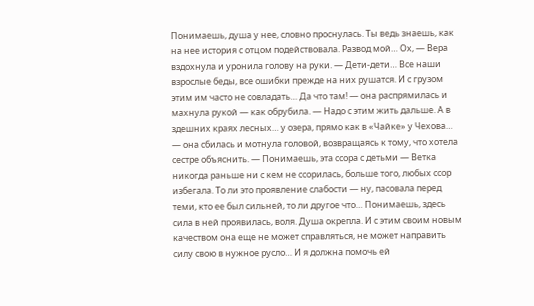Понимаешь, душа у нее, словно проснулась. Ты ведь знаешь, как на нее история с отцом подействовала. Развод мой… Ох, — Вера вздохнула и уронила голову на руки. — Дети-дети… Все наши взрослые беды, все ошибки прежде на них рушатся. И с грузом этим им часто не совладать… Да что там! — она распрямилась и махнула рукой — как обрубила. — Надо с этим жить дальше. А в здешних краях лесных… у озера, прямо как в «Чайке» у Чехова… — она сбилась и мотнула головой, возвращаясь к тому, что хотела сестре объяснить. — Понимаешь, эта ссора с детьми — Ветка никогда раньше ни с кем не ссорилась, больше того, любых ссор избегала. То ли это проявление слабости — ну, пасовала перед теми, кто ее был сильней, то ли другое что… Понимаешь, здесь сила в ней проявилась, воля. Душа окрепла. И с этим своим новым качеством она еще не может справляться, не может направить силу свою в нужное русло… И я должна помочь ей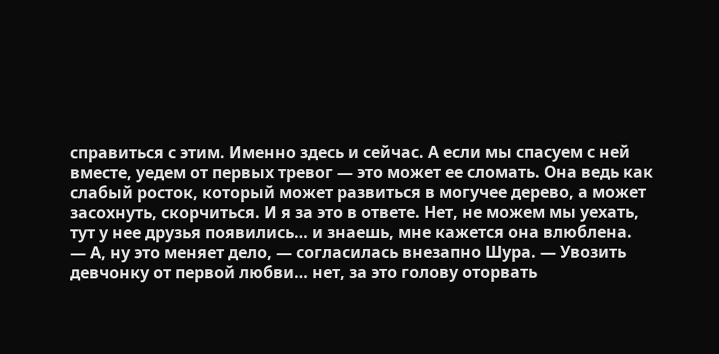справиться с этим. Именно здесь и сейчас. А если мы спасуем с ней вместе, уедем от первых тревог — это может ее сломать. Она ведь как слабый росток, который может развиться в могучее дерево, а может засохнуть, скорчиться. И я за это в ответе. Нет, не можем мы уехать, тут у нее друзья появились… и знаешь, мне кажется она влюблена.
— А, ну это меняет дело, — согласилась внезапно Шура. — Увозить девчонку от первой любви… нет, за это голову оторвать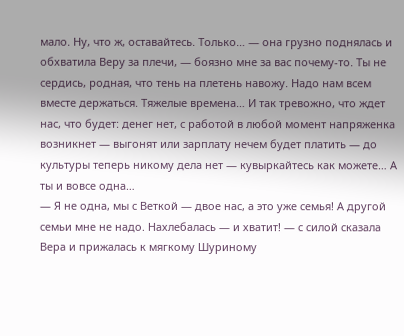мало. Ну, что ж, оставайтесь. Только… — она грузно поднялась и обхватила Веру за плечи, — боязно мне за вас почему-то. Ты не сердись, родная, что тень на плетень навожу. Надо нам всем вместе держаться. Тяжелые времена… И так тревожно, что ждет нас, что будет: денег нет, с работой в любой момент напряженка возникнет — выгонят или зарплату нечем будет платить — до культуры теперь никому дела нет — кувыркайтесь как можете… А ты и вовсе одна…
— Я не одна, мы с Веткой — двое нас, а это уже семья! А другой семьи мне не надо. Нахлебалась — и хватит! — с силой сказала Вера и прижалась к мягкому Шуриному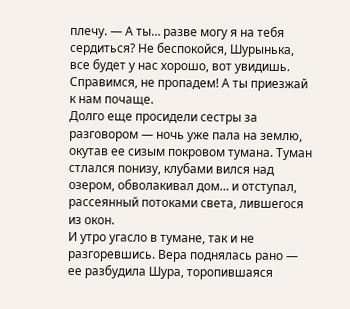плечу. — А ты… разве могу я на тебя сердиться? Не беспокойся, Шурынька, все будет у нас хорошо, вот увидишь. Справимся, не пропадем! А ты приезжай к нам почаще.
Долго еще просидели сестры за разговором — ночь уже пала на землю, окутав ее сизым покровом тумана. Туман стлался понизу, клубами вился над озером, обволакивал дом… и отступал, рассеянный потоками света, лившегося из окон.
И утро угасло в тумане, так и не разгоревшись. Вера поднялась рано — ее разбудила Шура, торопившаяся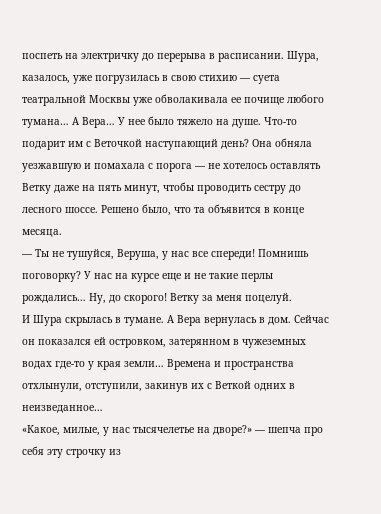поспеть на электричку до перерыва в расписании. Шура, казалось, уже погрузилась в свою стихию — суета театральной Москвы уже обволакивала ее почище любого тумана… А Вера… У нее было тяжело на душе. Что-то подарит им с Веточкой наступающий день? Она обняла уезжавшую и помахала с порога — не хотелось оставлять Ветку даже на пять минут, чтобы проводить сестру до лесного шоссе. Решено было, что та объявится в конце месяца.
— Ты не тушуйся, Веруша, у нас все спереди! Помнишь поговорку? У нас на курсе еще и не такие перлы рождались… Ну, до скорого! Ветку за меня поцелуй.
И Шура скрылась в тумане. А Вера вернулась в дом. Сейчас он показался ей островком, затерянном в чужеземных водах где-то у края земли… Времена и пространства отхлынули, отступили, закинув их с Веткой одних в неизведанное…
«Какое, милые, у нас тысячелетье на дворе?» — шепча про себя эту строчку из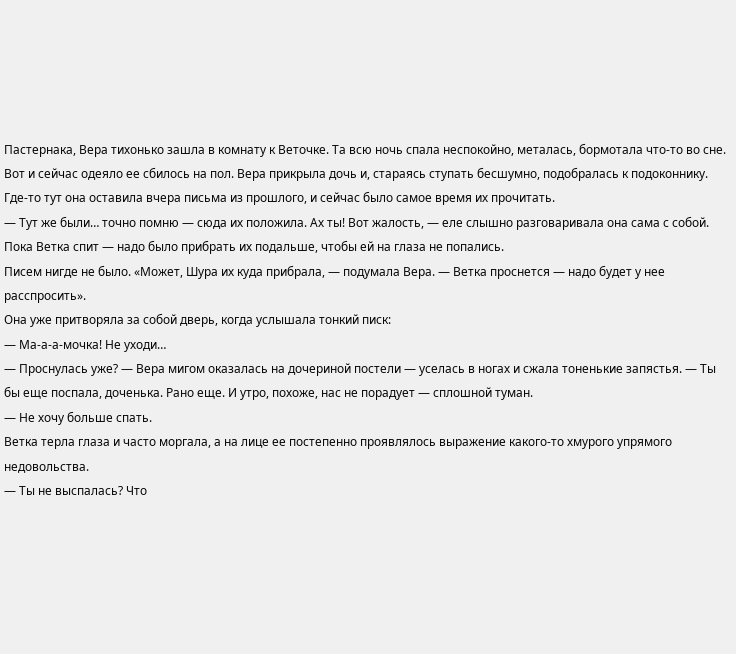Пастернака, Вера тихонько зашла в комнату к Веточке. Та всю ночь спала неспокойно, металась, бормотала что-то во сне. Вот и сейчас одеяло ее сбилось на пол. Вера прикрыла дочь и, стараясь ступать бесшумно, подобралась к подоконнику. Где-то тут она оставила вчера письма из прошлого, и сейчас было самое время их прочитать.
— Тут же были… точно помню — сюда их положила. Ах ты! Вот жалость, — еле слышно разговаривала она сама с собой. Пока Ветка спит — надо было прибрать их подальше, чтобы ей на глаза не попались.
Писем нигде не было. «Может, Шура их куда прибрала, — подумала Вера. — Ветка проснется — надо будет у нее расспросить».
Она уже притворяла за собой дверь, когда услышала тонкий писк:
— Ма-а-а-мочка! Не уходи…
— Проснулась уже? — Вера мигом оказалась на дочериной постели — уселась в ногах и сжала тоненькие запястья. — Ты бы еще поспала, доченька. Рано еще. И утро, похоже, нас не порадует — сплошной туман.
— Не хочу больше спать.
Ветка терла глаза и часто моргала, а на лице ее постепенно проявлялось выражение какого-то хмурого упрямого недовольства.
— Ты не выспалась? Что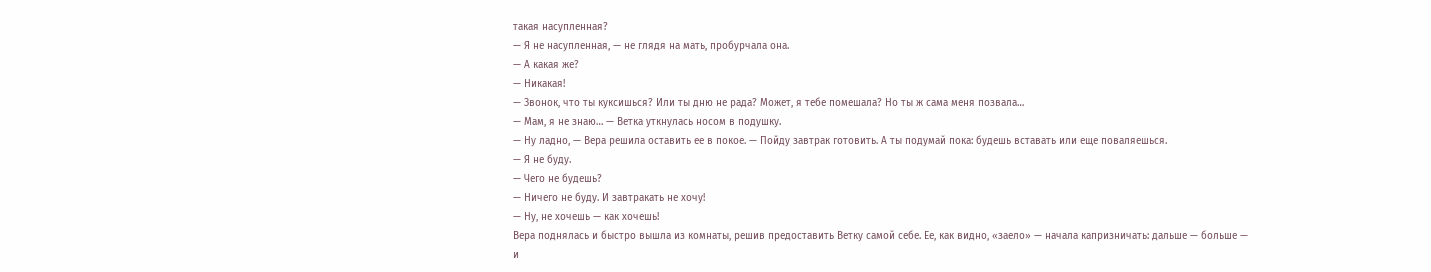такая насупленная?
— Я не насупленная, — не глядя на мать, пробурчала она.
— А какая же?
— Никакая!
— Звонок, что ты куксишься? Или ты дню не рада? Может, я тебе помешала? Но ты ж сама меня позвала…
— Мам, я не знаю… — Ветка уткнулась носом в подушку.
— Ну ладно, — Вера решила оставить ее в покое. — Пойду завтрак готовить. А ты подумай пока: будешь вставать или еще поваляешься.
— Я не буду.
— Чего не будешь?
— Ничего не буду. И завтракать не хочу!
— Ну, не хочешь — как хочешь!
Вера поднялась и быстро вышла из комнаты, решив предоставить Ветку самой себе. Ее, как видно, «заело» — начала капризничать: дальше — больше — и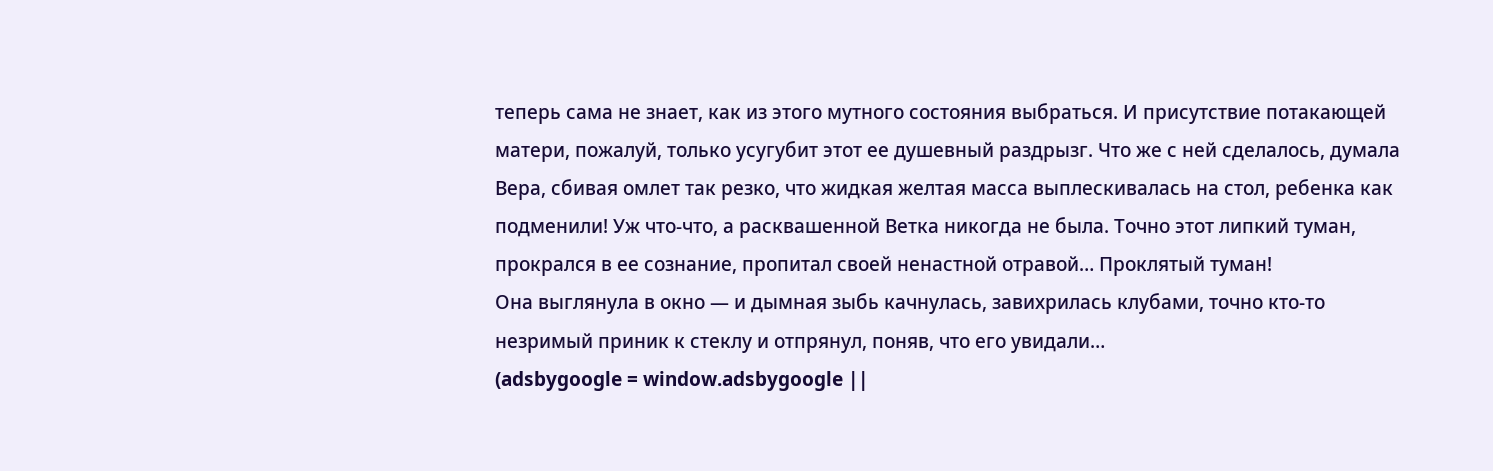теперь сама не знает, как из этого мутного состояния выбраться. И присутствие потакающей матери, пожалуй, только усугубит этот ее душевный раздрызг. Что же с ней сделалось, думала Вера, сбивая омлет так резко, что жидкая желтая масса выплескивалась на стол, ребенка как подменили! Уж что-что, а расквашенной Ветка никогда не была. Точно этот липкий туман, прокрался в ее сознание, пропитал своей ненастной отравой… Проклятый туман!
Она выглянула в окно — и дымная зыбь качнулась, завихрилась клубами, точно кто-то незримый приник к стеклу и отпрянул, поняв, что его увидали…
(adsbygoogle = window.adsbygoogle ||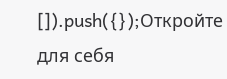[]).push({});Откройте для себя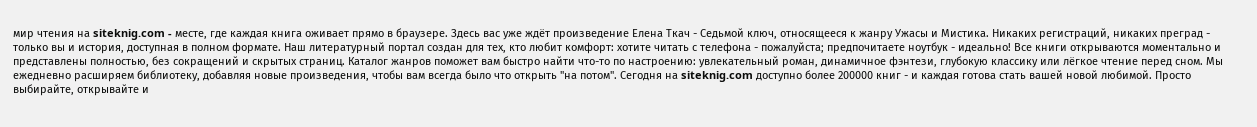мир чтения на siteknig.com - месте, где каждая книга оживает прямо в браузере. Здесь вас уже ждёт произведение Елена Ткач - Седьмой ключ, относящееся к жанру Ужасы и Мистика. Никаких регистраций, никаких преград - только вы и история, доступная в полном формате. Наш литературный портал создан для тех, кто любит комфорт: хотите читать с телефона - пожалуйста; предпочитаете ноутбук - идеально! Все книги открываются моментально и представлены полностью, без сокращений и скрытых страниц. Каталог жанров поможет вам быстро найти что-то по настроению: увлекательный роман, динамичное фэнтези, глубокую классику или лёгкое чтение перед сном. Мы ежедневно расширяем библиотеку, добавляя новые произведения, чтобы вам всегда было что открыть "на потом". Сегодня на siteknig.com доступно более 200000 книг - и каждая готова стать вашей новой любимой. Просто выбирайте, открывайте и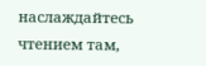наслаждайтесь чтением там,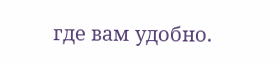где вам удобно.